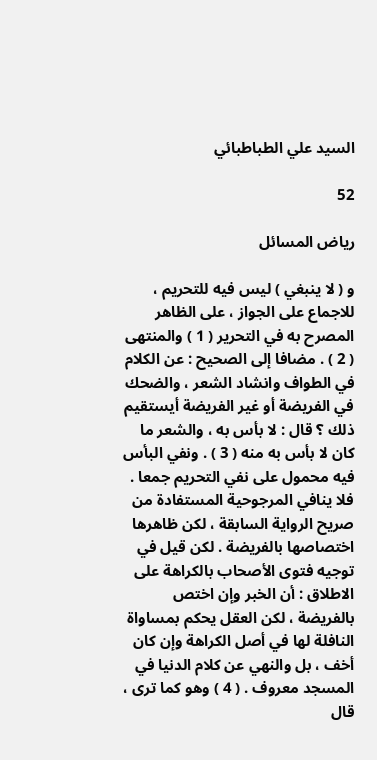السيد علي الطباطبائي

52

رياض المسائل

و ( لا ينبغي ) ليس فيه للتحريم ، للاجماع على الجواز ، على الظاهر المصرح به في التحرير ( 1 ) والمنتهى ( 2 ) . مضافا إلى الصحيح : عن الكلام في الطواف وانشاد الشعر ، والضحك في الفريضة أو غير الفريضة أيستقيم ذلك ؟ قال : لا بأس به ، والشعر ما كان لا بأس به منه ( 3 ) . ونفي البأس فيه محمول على نفي التحريم جمعا . فلا ينافي المرجوحية المستفادة من صريح الرواية السابقة ، لكن ظاهرها اختصاصها بالفريضة . لكن قيل في توجيه فتوى الأصحاب بالكراهة على الاطلاق : أن الخبر وإن اختص بالفريضة ، لكن العقل يحكم بمساواة النافلة لها في أصل الكراهة وإن كان أخف ، بل والنهي عن كلام الدنيا في المسجد معروف . ( 4 ) وهو كما ترى ، قال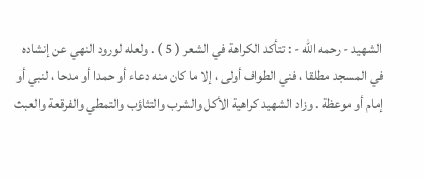الشهيد - رحمه الله - : تتأكد الكراهة في الشعر ( 5 ) . ولعله لورود النهي عن إنشاده في المسجد مطلقا ، فني الطواف أولى ، إلا ما كان منه دعاء أو حمدا أو مدحا ، لنبي أو إمام أو موعظة . وزاد الشهيد كراهية الأكل والشرب والتثاؤب والتمطي والفرقعة والعبث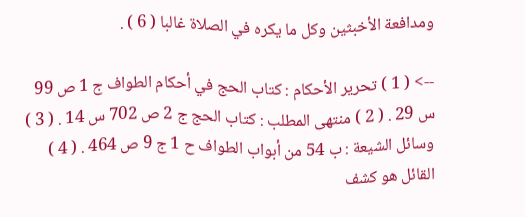ومدافعة الأخبثين وكل ما يكره في الصلاة غالبا ( 6 ) .

--> ( 1 ) تحرير الأحكام : كتاب الحج في أحكام الطواف ج 1 ص 99 س 29 . ( 2 ) منتهى المطلب : كتاب الحج ج 2 ص 702 س 14 . ( 3 ) وسائل الشيعة : ب 54 من أبواب الطواف ح 1 ج 9 ص 464 . ( 4 ) القائل هو كشف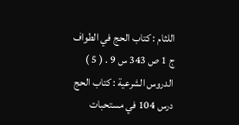اللثام : كتاب الحج في الطواف ج 1 ص 343 س 9 . ( 5 ) الدروس الشرعية : كتاب الحج درس 104 في مستحبات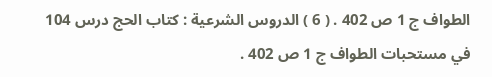الطواف ج 1 ص 402 . ( 6 ) الدروس الشرعية : كتاب الحج درس 104 في مستحبات الطواف ج 1 ص 402 .